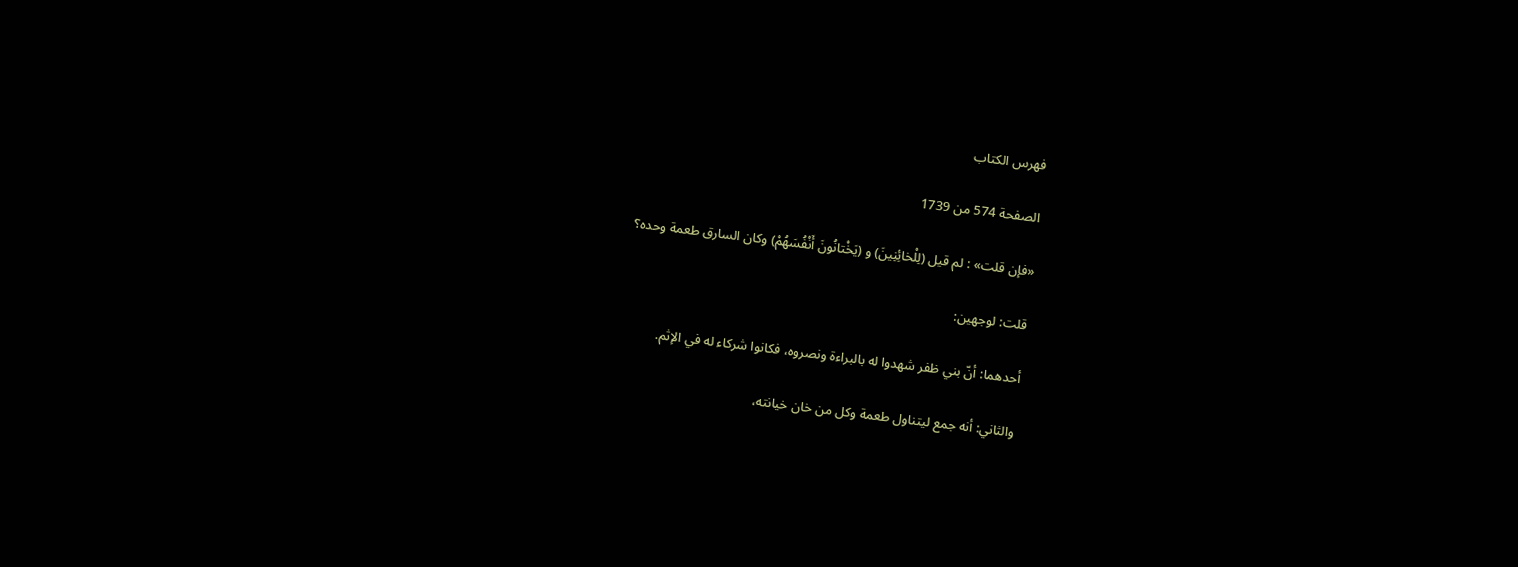فهرس الكتاب

الصفحة 574 من 1739

«فإن قلت» : لم قيل (لِلْخائِنِينَ) و (يَخْتانُونَ أَنْفُسَهُمْ) وكان السارق طعمة وحده؟

قلت: لوجهين:

أحدهما: أنّ بني ظفر شهدوا له بالبراءة ونصروه، فكانوا شركاء له في الإثم.

والثاني: أنه جمع ليتناول طعمة وكل من خان خيانته،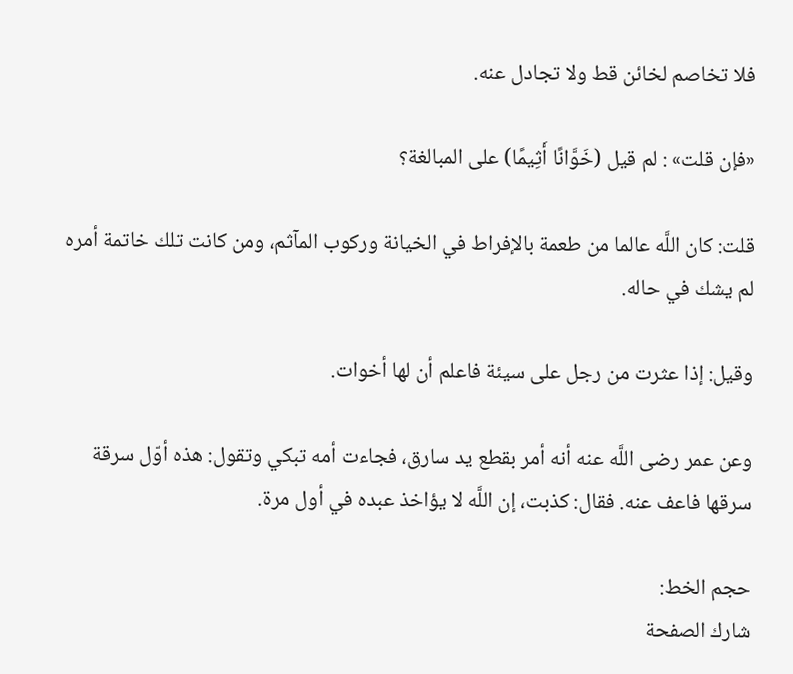فلا تخاصم لخائن قط ولا تجادل عنه.

«فإن قلت» : لم قيل (خَوَّانًا أَثِيمًا) على المبالغة؟

قلت: كان اللَّه عالما من طعمة بالإفراط في الخيانة وركوب المآثم، ومن كانت تلك خاتمة أمره لم يشك في حاله.

وقيل: إذا عثرت من رجل على سيئة فاعلم أن لها أخوات.

وعن عمر رضى اللَّه عنه أنه أمر بقطع يد سارق، فجاءت أمه تبكي وتقول: هذه أوّل سرقة سرقها فاعف عنه. فقال: كذبت، إن اللَّه لا يؤاخذ عبده في أول مرة.

حجم الخط:
شارك الصفحة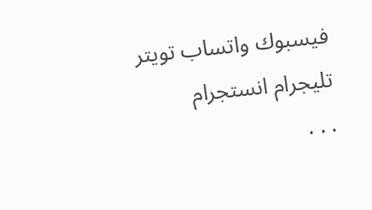فيسبوك واتساب تويتر تليجرام انستجرام
. . .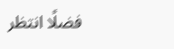فضلًا انتظر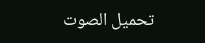تحميل الصوت